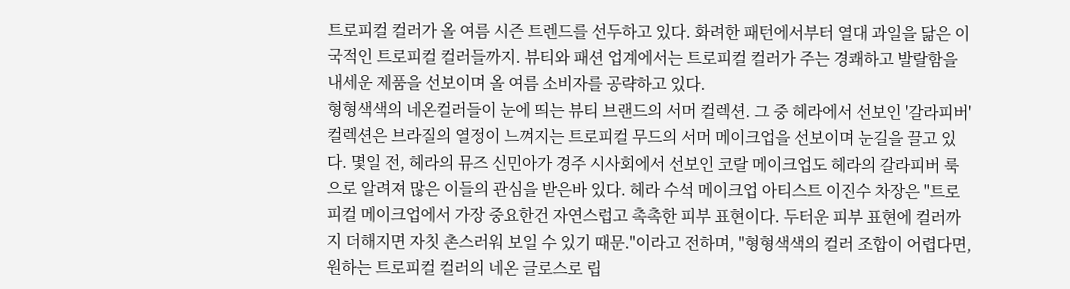트로피컬 컬러가 올 여름 시즌 트렌드를 선두하고 있다. 화려한 패턴에서부터 열대 과일을 닮은 이국적인 트로피컬 컬러들까지. 뷰티와 패션 업계에서는 트로피컬 컬러가 주는 경쾌하고 발랄함을 내세운 제품을 선보이며 올 여름 소비자를 공략하고 있다.
형형색색의 네온컬러들이 눈에 띄는 뷰티 브랜드의 서머 컬렉션. 그 중 헤라에서 선보인 '갈라피버' 컬렉션은 브라질의 열정이 느껴지는 트로피컬 무드의 서머 메이크업을 선보이며 눈길을 끌고 있다. 몇일 전, 헤라의 뮤즈 신민아가 경주 시사회에서 선보인 코랄 메이크업도 헤라의 갈라피버 룩으로 알려져 많은 이들의 관심을 받은바 있다. 헤라 수석 메이크업 아티스트 이진수 차장은 "트로피컬 메이크업에서 가장 중요한건 자연스럽고 촉촉한 피부 표현이다. 두터운 피부 표현에 컬러까지 더해지면 자칫 촌스러워 보일 수 있기 때문."이라고 전하며, "형형색색의 컬러 조합이 어렵다면, 원하는 트로피컬 컬러의 네온 글로스로 립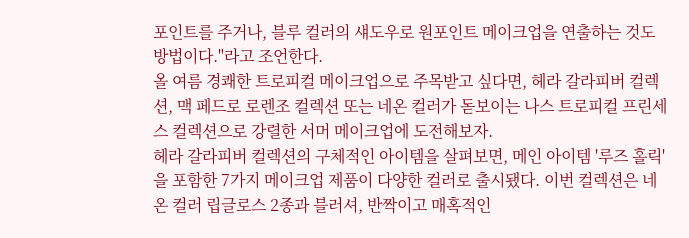포인트를 주거나, 블루 컬러의 섀도우로 원포인트 메이크업을 연출하는 것도 방법이다."라고 조언한다.
올 여름 경쾌한 트로피컬 메이크업으로 주목받고 싶다면, 헤라 갈라피버 컬렉션, 맥 페드로 로렌조 컬렉션 또는 네온 컬러가 돋보이는 나스 트로피컬 프린세스 컬렉션으로 강렬한 서머 메이크업에 도전해보자.
헤라 갈라피버 컬렉션의 구체적인 아이템을 살펴보면, 메인 아이템 '루즈 홀릭'을 포함한 7가지 메이크업 제품이 다양한 컬러로 출시됐다. 이번 컬렉션은 네온 컬러 립글로스 2종과 블러셔, 반짝이고 매혹적인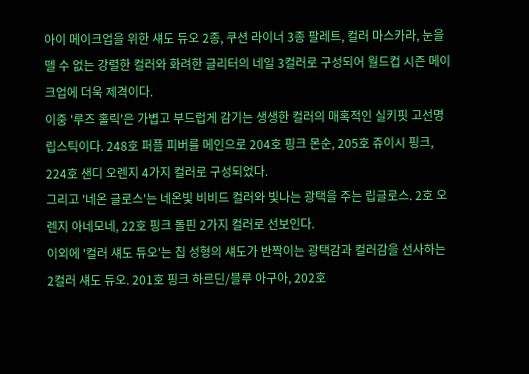아이 메이크업을 위한 섀도 듀오 2종, 쿠션 라이너 3종 팔레트, 컬러 마스카라, 눈을 뗄 수 없는 강렬한 컬러와 화려한 글리터의 네일 3컬러로 구성되어 월드컵 시즌 메이크업에 더욱 제격이다.
이중 '루즈 홀릭'은 가볍고 부드럽게 감기는 생생한 컬러의 매혹적인 실키핏 고선명 립스틱이다. 248호 퍼플 피버를 메인으로 204호 핑크 몬순, 205호 쥬이시 핑크, 224호 샌디 오렌지 4가지 컬러로 구성되었다.
그리고 '네온 글로스'는 네온빛 비비드 컬러와 빛나는 광택을 주는 립글로스. 2호 오렌지 아네모네, 22호 핑크 돌핀 2가지 컬러로 선보인다.
이외에 '컬러 섀도 듀오'는 칩 성형의 섀도가 반짝이는 광택감과 컬러감을 선사하는 2컬러 섀도 듀오. 201호 핑크 하르딘/블루 아구아, 202호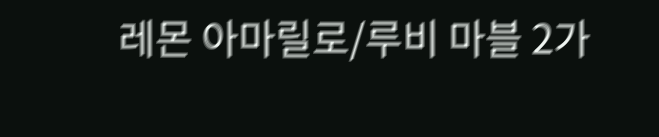레몬 아마릴로/루비 마블 2가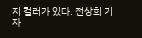지 컬러가 있다. 전상희 기자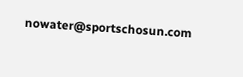nowater@sportschosun.com